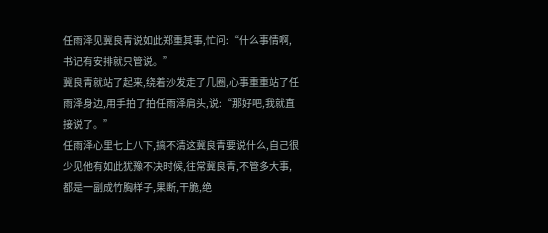任雨泽见冀良青说如此郑重其事,忙问:“什么事情啊,书记有安排就只管说。”
冀良青就站了起来,绕着沙发走了几圈,心事重重站了任雨泽身边,用手拍了拍任雨泽肩头,说:“那好吧,我就直接说了。”
任雨泽心里七上八下,搞不清这冀良青要说什么,自己很少见他有如此犹豫不决时候,往常冀良青,不管多大事,都是一副成竹胸样子,果断,干脆,绝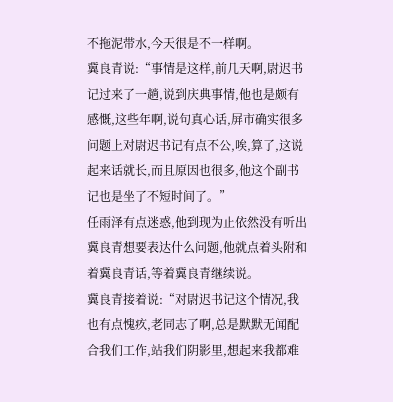不拖泥带水,今天很是不一样啊。
冀良青说:“事情是这样,前几天啊,尉迟书记过来了一趟,说到庆典事情,他也是颇有感慨,这些年啊,说句真心话,屏市确实很多问题上对尉迟书记有点不公,唉,算了,这说起来话就长,而且原因也很多,他这个副书记也是坐了不短时间了。”
任雨泽有点迷惑,他到现为止依然没有听出冀良青想要表达什么问题,他就点着头附和着冀良青话,等着冀良青继续说。
冀良青接着说:“对尉迟书记这个情况,我也有点愧疚,老同志了啊,总是默默无闻配合我们工作,站我们阴影里,想起来我都难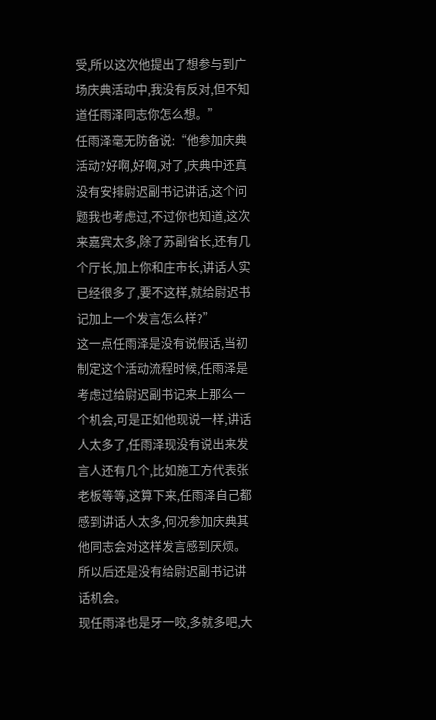受,所以这次他提出了想参与到广场庆典活动中,我没有反对,但不知道任雨泽同志你怎么想。”
任雨泽毫无防备说:“他参加庆典活动?好啊,好啊,对了,庆典中还真没有安排尉迟副书记讲话,这个问题我也考虑过,不过你也知道,这次来嘉宾太多,除了苏副省长,还有几个厅长,加上你和庄市长,讲话人实已经很多了,要不这样,就给尉迟书记加上一个发言怎么样?”
这一点任雨泽是没有说假话,当初制定这个活动流程时候,任雨泽是考虑过给尉迟副书记来上那么一个机会,可是正如他现说一样,讲话人太多了,任雨泽现没有说出来发言人还有几个,比如施工方代表张老板等等,这算下来,任雨泽自己都感到讲话人太多,何况参加庆典其他同志会对这样发言感到厌烦。
所以后还是没有给尉迟副书记讲话机会。
现任雨泽也是牙一咬,多就多吧,大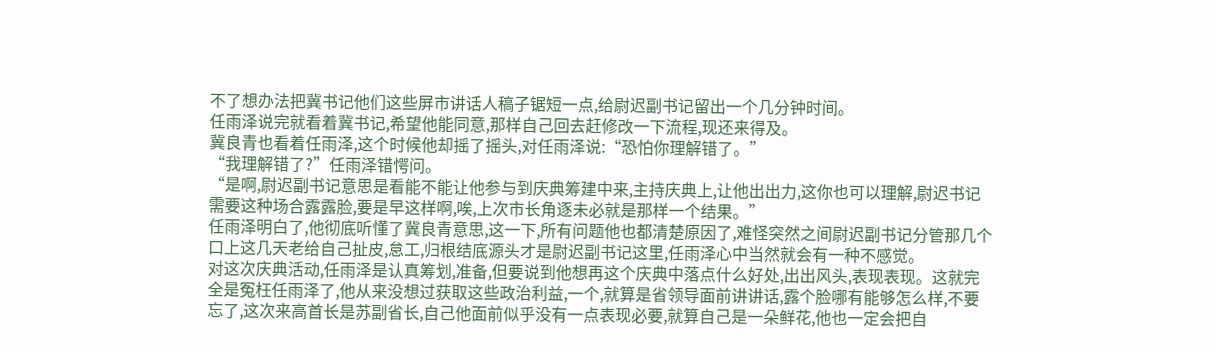不了想办法把冀书记他们这些屏市讲话人稿子锯短一点,给尉迟副书记留出一个几分钟时间。
任雨泽说完就看着冀书记,希望他能同意,那样自己回去赶修改一下流程,现还来得及。
冀良青也看着任雨泽,这个时候他却摇了摇头,对任雨泽说:“恐怕你理解错了。”
“我理解错了?”任雨泽错愕问。
“是啊,尉迟副书记意思是看能不能让他参与到庆典筹建中来,主持庆典上,让他出出力,这你也可以理解,尉迟书记需要这种场合露露脸,要是早这样啊,唉,上次市长角逐未必就是那样一个结果。”
任雨泽明白了,他彻底听懂了冀良青意思,这一下,所有问题他也都清楚原因了,难怪突然之间尉迟副书记分管那几个口上这几天老给自己扯皮,怠工,归根结底源头才是尉迟副书记这里,任雨泽心中当然就会有一种不感觉。
对这次庆典活动,任雨泽是认真筹划,准备,但要说到他想再这个庆典中落点什么好处,出出风头,表现表现。这就完全是冤枉任雨泽了,他从来没想过获取这些政治利益,一个,就算是省领导面前讲讲话,露个脸哪有能够怎么样,不要忘了,这次来高首长是苏副省长,自己他面前似乎没有一点表现必要,就算自己是一朵鲜花,他也一定会把自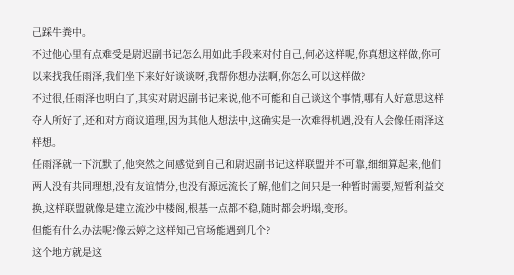己踩牛粪中。
不过他心里有点难受是尉迟副书记怎么用如此手段来对付自己,何必这样呢,你真想这样做,你可以来找我任雨泽,我们坐下来好好谈谈呀,我帮你想办法啊,你怎么可以这样做?
不过很,任雨泽也明白了,其实对尉迟副书记来说,他不可能和自己谈这个事情,哪有人好意思这样夺人所好了,还和对方商议道理,因为其他人想法中,这确实是一次难得机遇,没有人会像任雨泽这样想。
任雨泽就一下沉默了,他突然之间感觉到自己和尉迟副书记这样联盟并不可靠,细细算起来,他们两人没有共同理想,没有友谊情分,也没有源远流长了解,他们之间只是一种暂时需要,短暂利益交换,这样联盟就像是建立流沙中楼阁,根基一点都不稳,随时都会坍塌,变形。
但能有什么办法呢?像云婷之这样知己官场能遇到几个?
这个地方就是这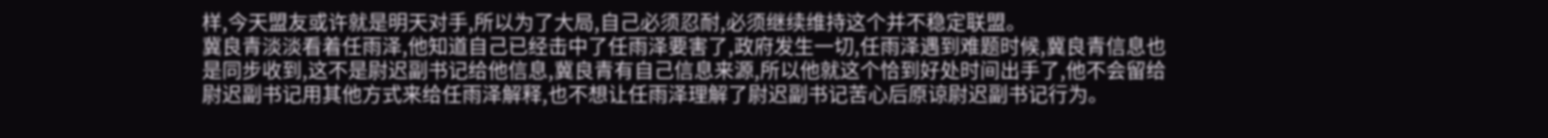样,今天盟友或许就是明天对手,所以为了大局,自己必须忍耐,必须继续维持这个并不稳定联盟。
冀良青淡淡看着任雨泽,他知道自己已经击中了任雨泽要害了,政府发生一切,任雨泽遇到难题时候,冀良青信息也是同步收到,这不是尉迟副书记给他信息,冀良青有自己信息来源,所以他就这个恰到好处时间出手了,他不会留给尉迟副书记用其他方式来给任雨泽解释,也不想让任雨泽理解了尉迟副书记苦心后原谅尉迟副书记行为。